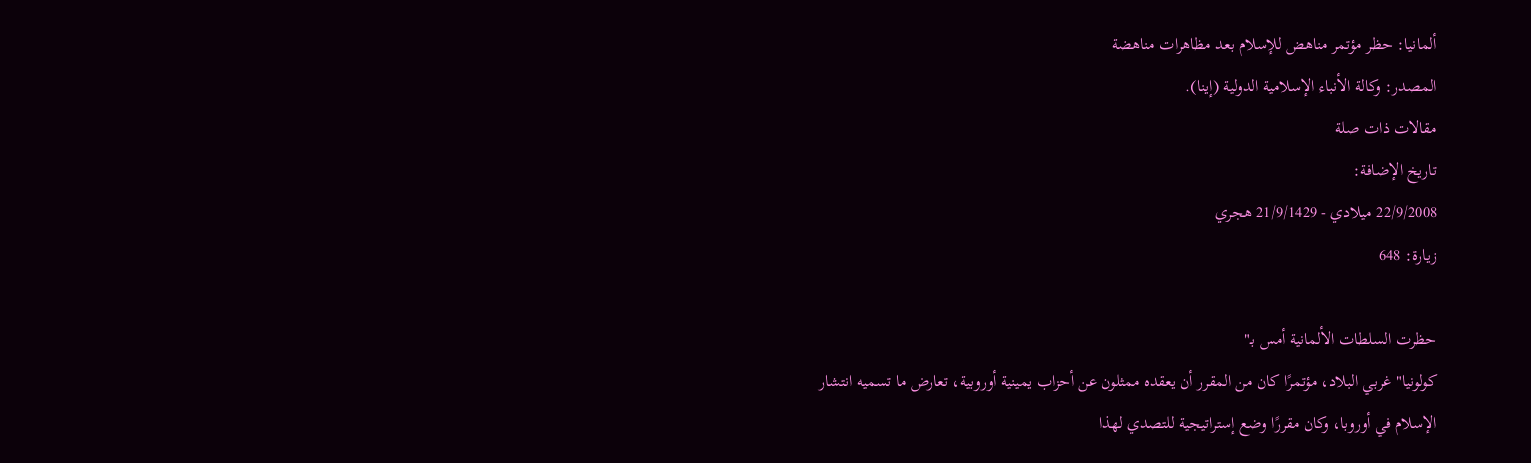ألمانيا: حظر مؤتمر مناهض للإسلام بعد مظاهرات مناهضة
المصدر: وكالة الأنباء الإسلامية الدولية (إينا).
مقالات ذات صلة
تاريخ الإضافة:
22/9/2008 ميلادي - 21/9/1429 هجري
زيارة: 648

حظرت السلطات الألمانية أمس بـ"
كولونيا" غربي البلاد، مؤتمرًا كان من المقرر أن يعقده ممثلون عن أحزاب يمينية أوروبية، تعارض ما تسميه انتشار الإسلام في أوروبا، وكان مقررًا وضع إستراتيجية للتصدي لهذا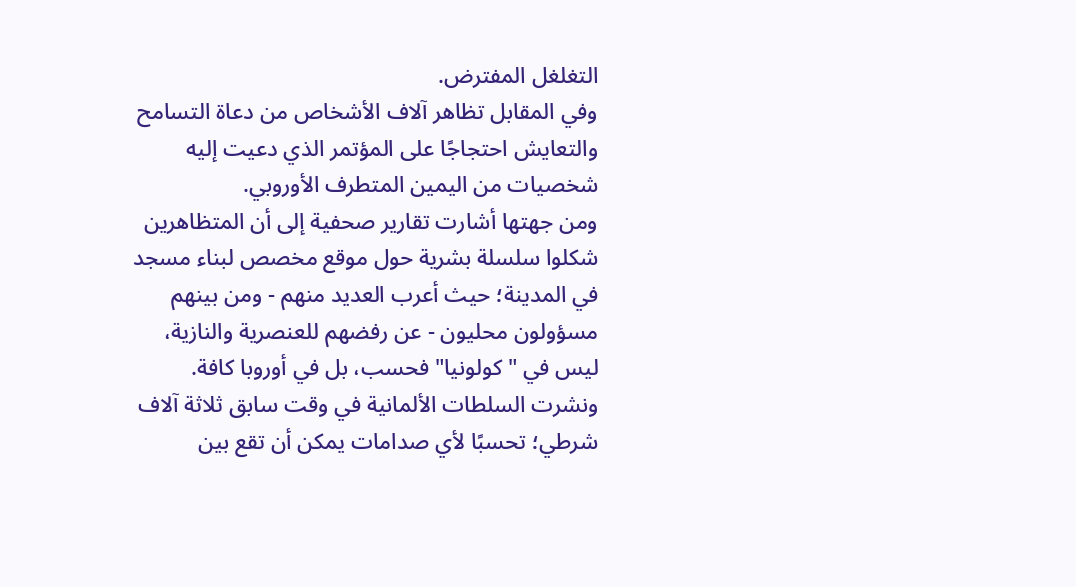التغلغل المفترض.
وفي المقابل تظاهر آلاف الأشخاص من دعاة التسامح والتعايش احتجاجًا على المؤتمر الذي دعيت إليه شخصيات من اليمين المتطرف الأوروبي.
ومن جهتها أشارت تقارير صحفية إلى أن المتظاهرين شكلوا سلسلة بشرية حول موقع مخصص لبناء مسجد في المدينة؛ حيث أعرب العديد منهم - ومن بينهم مسؤولون محليون - عن رفضهم للعنصرية والنازية، ليس في "كولونيا" فحسب، بل في أوروبا كافة.
ونشرت السلطات الألمانية في وقت سابق ثلاثة آلاف شرطي؛ تحسبًا لأي صدامات يمكن أن تقع بين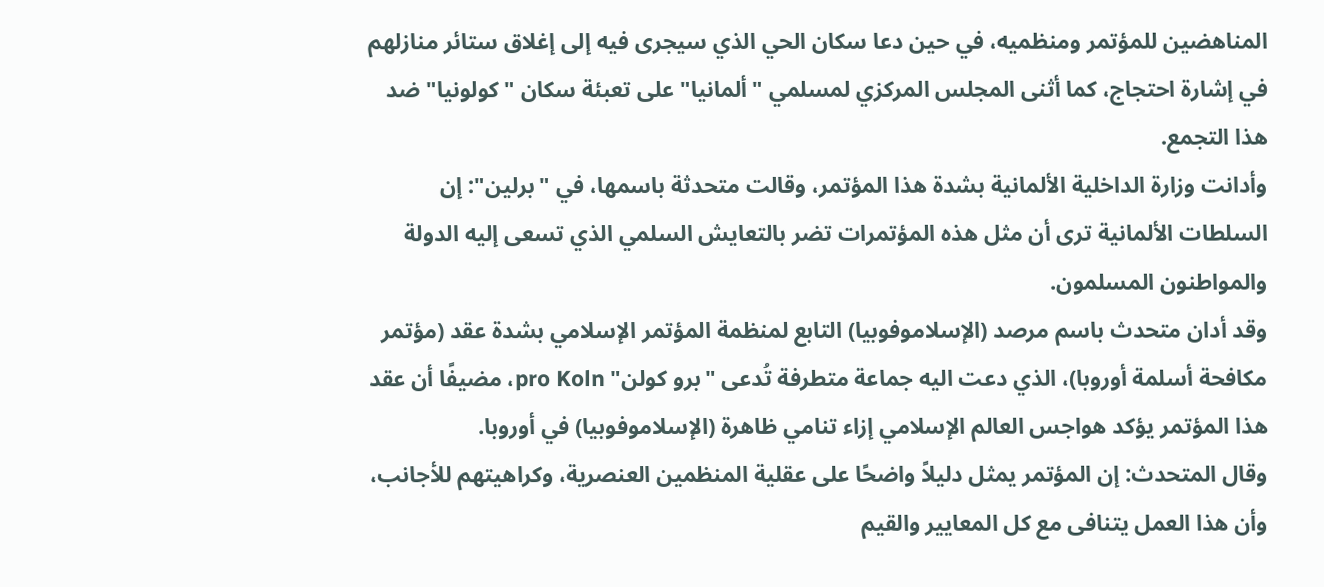المناهضين للمؤتمر ومنظميه، في حين دعا سكان الحي الذي سيجرى فيه إلى إغلاق ستائر منازلهم في إشارة احتجاج، كما أثنى المجلس المركزي لمسلمي "ألمانيا" على تعبئة سكان "كولونيا" ضد هذا التجمع.
وأدانت وزارة الداخلية الألمانية بشدة هذا المؤتمر، وقالت متحدثة باسمها، في "برلين": إن السلطات الألمانية ترى أن مثل هذه المؤتمرات تضر بالتعايش السلمي الذي تسعى إليه الدولة والمواطنون المسلمون.
وقد أدان متحدث باسم مرصد (الإسلاموفوبيا) التابع لمنظمة المؤتمر الإسلامي بشدة عقد (مؤتمر مكافحة أسلمة أوروبا)، الذي دعت اليه جماعة متطرفة تُدعى "برو كولن" pro Koln، مضيفًا أن عقد هذا المؤتمر يؤكد هواجس العالم الإسلامي إزاء تنامي ظاهرة (الإسلاموفوبيا) في أوروبا.
وقال المتحدث: إن المؤتمر يمثل دليلاً واضحًا على عقلية المنظمين العنصرية، وكراهيتهم للأجانب، وأن هذا العمل يتنافى مع كل المعايير والقيم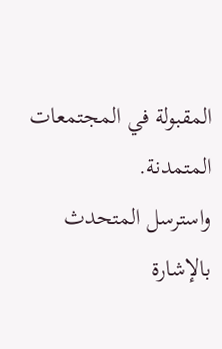المقبولة في المجتمعات المتمدنة.
واسترسل المتحدث بالإشارة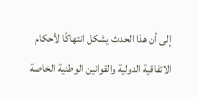إلى أن هذا الحدث يشكل انتهاكًا لأحكام الاتفاقية الدولية والقوانين الوطنية الخاصة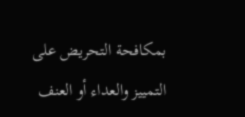بمكافحة التحريض على التمييز والعداء أو العنف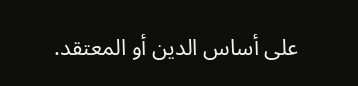على أساس الدين أو المعتقد.